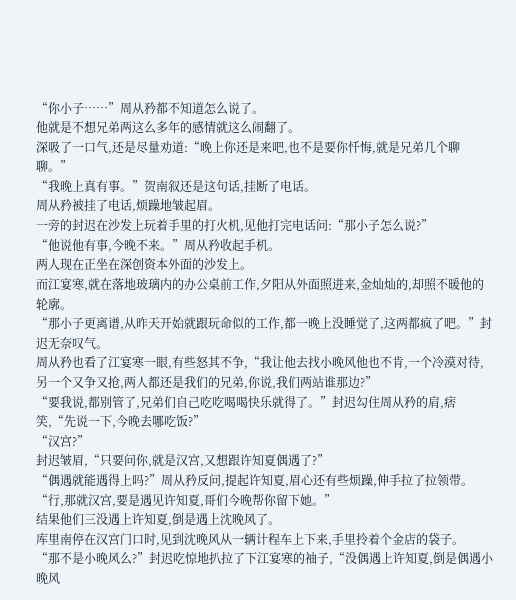“你小子……”周从矜都不知道怎么说了。
他就是不想兄弟两这么多年的感情就这么闹翻了。
深吸了一口气,还是尽量劝道:“晚上你还是来吧,也不是要你忏悔,就是兄弟几个聊聊。”
“我晚上真有事。”贺南叙还是这句话,挂断了电话。
周从矜被挂了电话,烦躁地皱起眉。
一旁的封迟在沙发上玩着手里的打火机,见他打完电话问:“那小子怎么说?”
“他说他有事,今晚不来。”周从矜收起手机。
两人现在正坐在深创资本外面的沙发上。
而江宴寒,就在落地玻璃内的办公桌前工作,夕阳从外面照进来,金灿灿的,却照不暖他的轮廓。
“那小子更离谱,从昨天开始就跟玩命似的工作,都一晚上没睡觉了,这两都疯了吧。”封迟无奈叹气。
周从矜也看了江宴寒一眼,有些怒其不争,“我让他去找小晚风他也不肯,一个冷漠对待,另一个又争又抢,两人都还是我们的兄弟,你说,我们两站谁那边?”
“要我说,都别管了,兄弟们自己吃吃喝喝快乐就得了。”封迟勾住周从矜的肩,痞笑,“先说一下,今晚去哪吃饭?”
“汉宫?”
封迟皱眉,“只要问你,就是汉宫,又想跟许知夏偶遇了?”
“偶遇就能遇得上吗?”周从矜反问,提起许知夏,眉心还有些烦躁,伸手拉了拉领带。
“行,那就汉宫,要是遇见许知夏,哥们今晚帮你留下她。”
结果他们三没遇上许知夏,倒是遇上沈晚风了。
库里南停在汉宫门口时,见到沈晚风从一辆计程车上下来,手里拎着个金店的袋子。
“那不是小晚风么?”封迟吃惊地扒拉了下江宴寒的袖子,“没偶遇上许知夏,倒是偶遇小晚风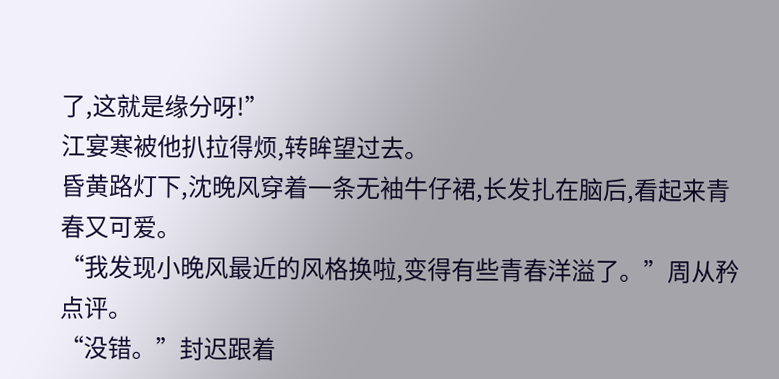了,这就是缘分呀!”
江宴寒被他扒拉得烦,转眸望过去。
昏黄路灯下,沈晚风穿着一条无袖牛仔裙,长发扎在脑后,看起来青春又可爱。
“我发现小晚风最近的风格换啦,变得有些青春洋溢了。”周从矜点评。
“没错。”封迟跟着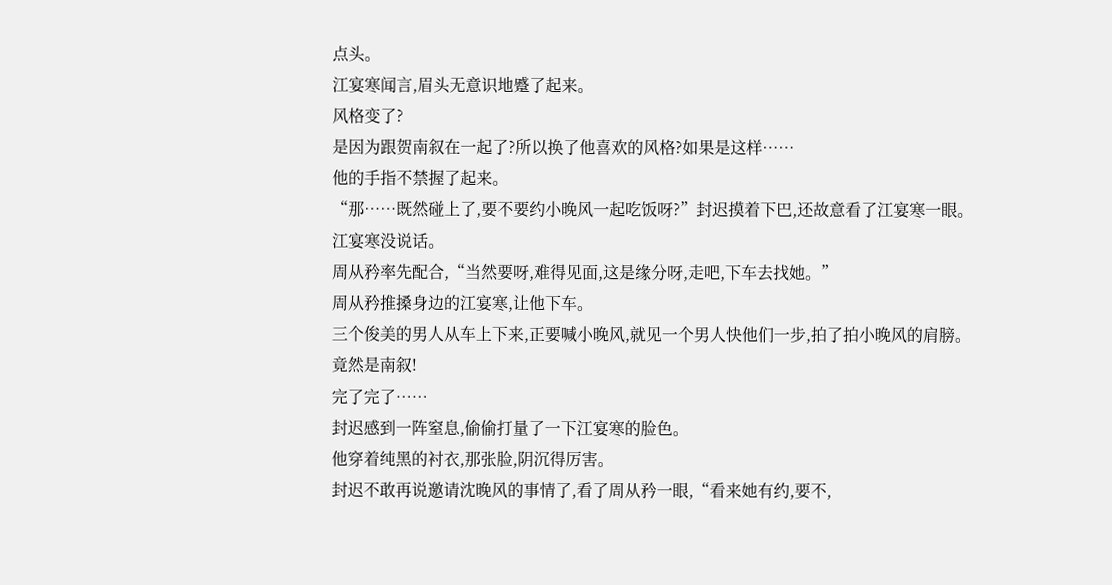点头。
江宴寒闻言,眉头无意识地蹙了起来。
风格变了?
是因为跟贺南叙在一起了?所以换了他喜欢的风格?如果是这样……
他的手指不禁握了起来。
“那……既然碰上了,要不要约小晚风一起吃饭呀?”封迟摸着下巴,还故意看了江宴寒一眼。
江宴寒没说话。
周从矜率先配合,“当然要呀,难得见面,这是缘分呀,走吧,下车去找她。”
周从矜推搡身边的江宴寒,让他下车。
三个俊美的男人从车上下来,正要喊小晚风,就见一个男人快他们一步,拍了拍小晚风的肩膀。
竟然是南叙!
完了完了……
封迟感到一阵窒息,偷偷打量了一下江宴寒的脸色。
他穿着纯黑的衬衣,那张脸,阴沉得厉害。
封迟不敢再说邀请沈晚风的事情了,看了周从矜一眼,“看来她有约,要不,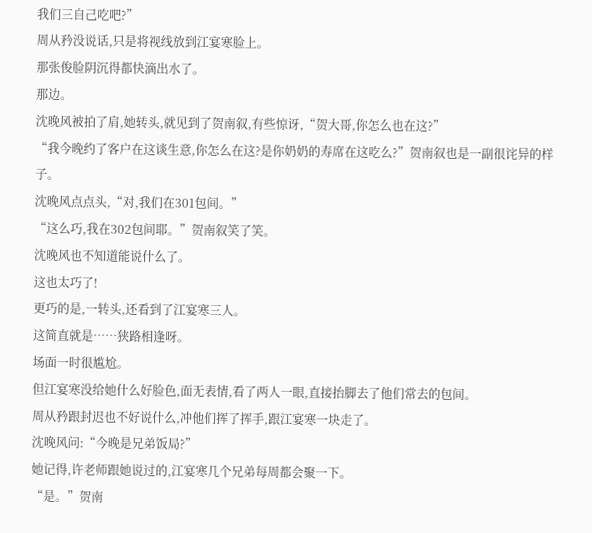我们三自己吃吧?”
周从矜没说话,只是将视线放到江宴寒脸上。
那张俊脸阴沉得都快滴出水了。
那边。
沈晚风被拍了肩,她转头,就见到了贺南叙,有些惊讶,“贺大哥,你怎么也在这?”
“我今晚约了客户在这谈生意,你怎么在这?是你奶奶的寿席在这吃么?”贺南叙也是一副很诧异的样子。
沈晚风点点头,“对,我们在301包间。”
“这么巧,我在302包间耶。”贺南叙笑了笑。
沈晚风也不知道能说什么了。
这也太巧了!
更巧的是,一转头,还看到了江宴寒三人。
这简直就是……狭路相逢呀。
场面一时很尴尬。
但江宴寒没给她什么好脸色,面无表情,看了两人一眼,直接抬脚去了他们常去的包间。
周从矜跟封迟也不好说什么,冲他们挥了挥手,跟江宴寒一块走了。
沈晚风问:“今晚是兄弟饭局?”
她记得,许老师跟她说过的,江宴寒几个兄弟每周都会聚一下。
“是。”贺南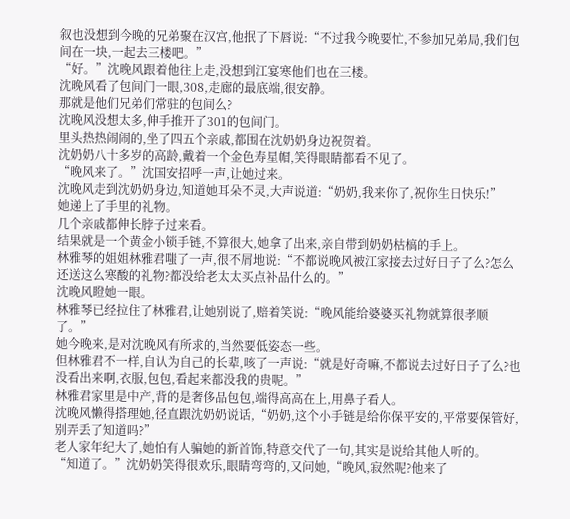叙也没想到今晚的兄弟聚在汉宫,他抿了下唇说:“不过我今晚要忙,不参加兄弟局,我们包间在一块,一起去三楼吧。”
“好。”沈晚风跟着他往上走,没想到江宴寒他们也在三楼。
沈晚风看了包间门一眼,308,走廊的最底端,很安静。
那就是他们兄弟们常驻的包间么?
沈晚风没想太多,伸手推开了301的包间门。
里头热热闹闹的,坐了四五个亲戚,都围在沈奶奶身边祝贺着。
沈奶奶八十多岁的高龄,戴着一个金色寿星帽,笑得眼睛都看不见了。
“晚风来了。”沈国安招呼一声,让她过来。
沈晚风走到沈奶奶身边,知道她耳朵不灵,大声说道:“奶奶,我来你了,祝你生日快乐!”
她递上了手里的礼物。
几个亲戚都伸长脖子过来看。
结果就是一个黄金小锁手链,不算很大,她拿了出来,亲自带到奶奶枯槁的手上。
林雅琴的姐姐林雅君嗤了一声,很不屑地说:“不都说晚风被江家接去过好日子了么?怎么还送这么寒酸的礼物?都没给老太太买点补品什么的。”
沈晚风瞪她一眼。
林雅琴已经拉住了林雅君,让她别说了,赔着笑说:“晚风能给婆婆买礼物就算很孝顺了。”
她今晚来,是对沈晚风有所求的,当然要低姿态一些。
但林雅君不一样,自认为自己的长辈,咳了一声说:“就是好奇嘛,不都说去过好日子了么?也没看出来啊,衣服,包包,看起来都没我的贵呢。”
林雅君家里是中产,背的是奢侈品包包,端得高高在上,用鼻子看人。
沈晚风懒得搭理她,径直跟沈奶奶说话,“奶奶,这个小手链是给你保平安的,平常要保管好,别弄丢了知道吗?”
老人家年纪大了,她怕有人骗她的新首饰,特意交代了一句,其实是说给其他人听的。
“知道了。”沈奶奶笑得很欢乐,眼睛弯弯的,又问她,“晚风,寂然呢?他来了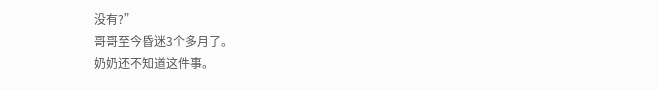没有?”
哥哥至今昏迷3个多月了。
奶奶还不知道这件事。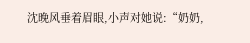沈晚风垂着眉眼,小声对她说:“奶奶,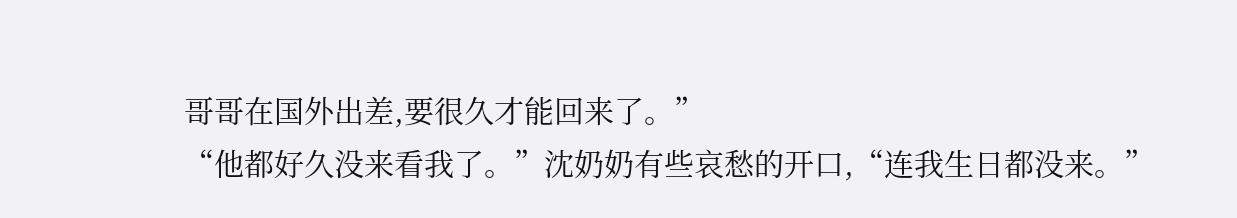哥哥在国外出差,要很久才能回来了。”
“他都好久没来看我了。”沈奶奶有些哀愁的开口,“连我生日都没来。”